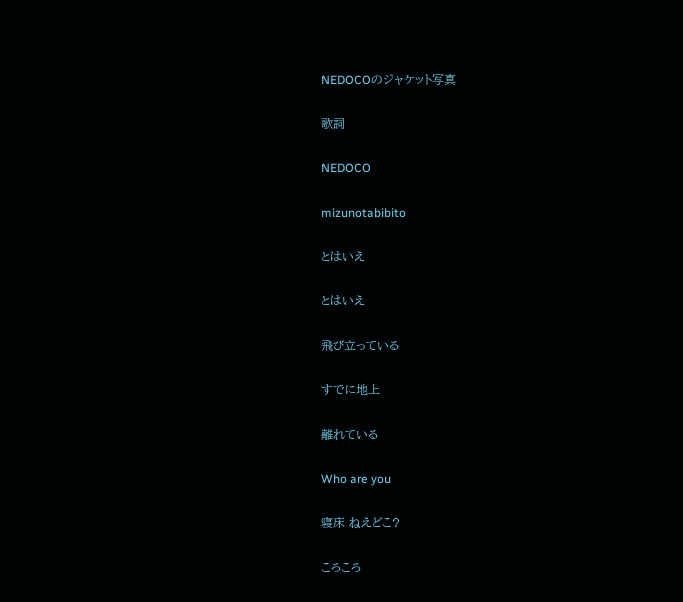NEDOCOのジャケット写真

歌詞

NEDOCO

mizunotabibito

とはいえ

とはいえ

飛び立っている

すでに地上

離れている

Who are you

寝床 ねえどこ?

ころころ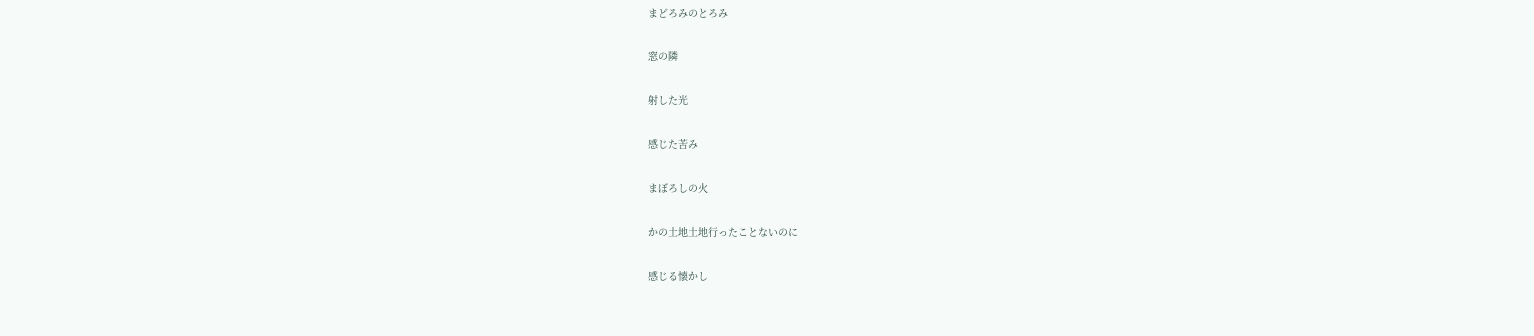まどろみのとろみ

窓の隣

射した光

感じた苦み

まぼろしの火

かの土地土地行ったことないのに

感じる懐かし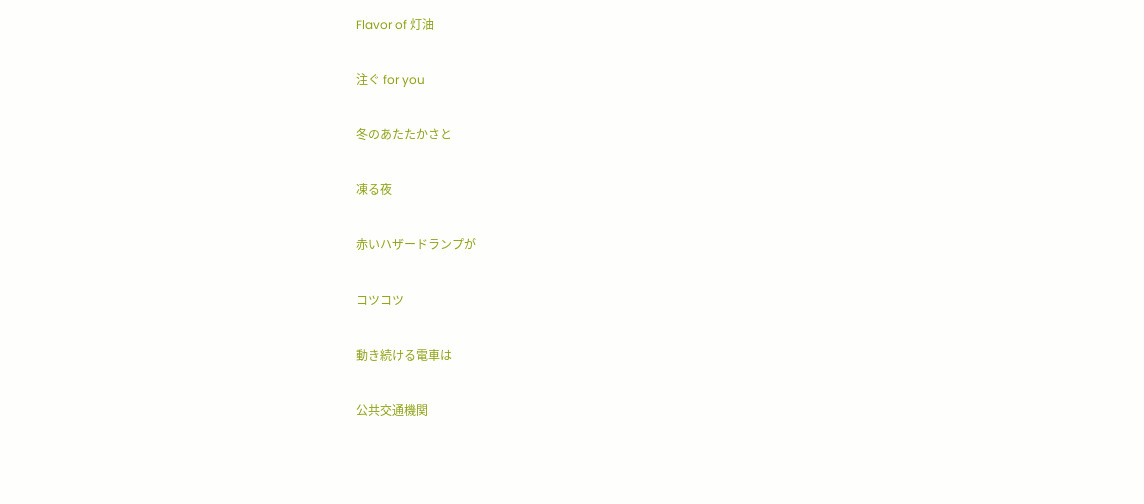Flavor of 灯油

注ぐ for you

冬のあたたかさと

凍る夜

赤いハザードランプが

コツコツ

動き続ける電車は

公共交通機関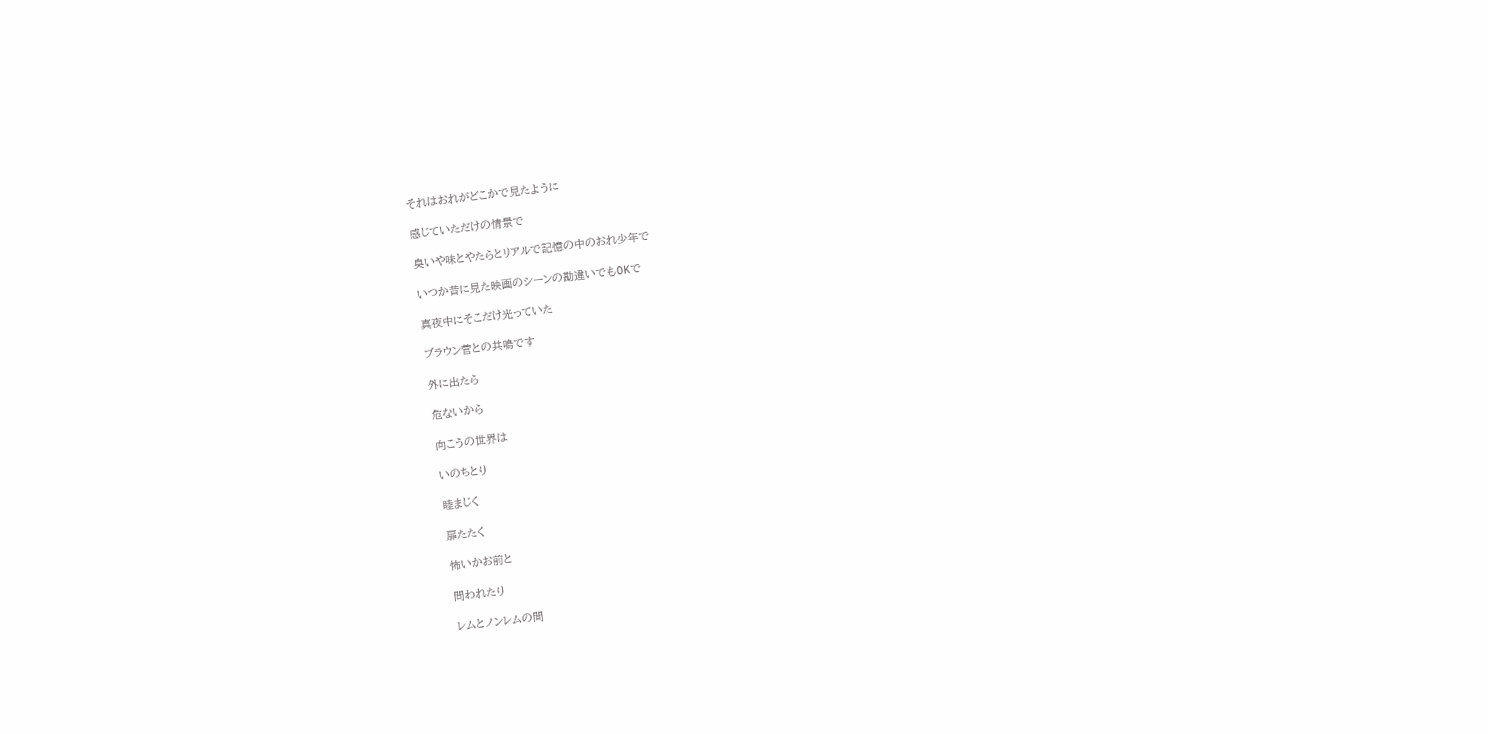それはおれがどこかで見たように

感じていただけの情景で

臭いや味とやたらとリアルで記憶の中のおれ少年で

いつか昔に見た映画のシーンの勘違いでもOKで

真夜中にそこだけ光っていた

ブラウン菅との共鳴です

外に出たら

危ないから

向こうの世界は

いのちとり

睦まじく

扉たたく

怖いかお前と

問われたり

レムとノンレムの間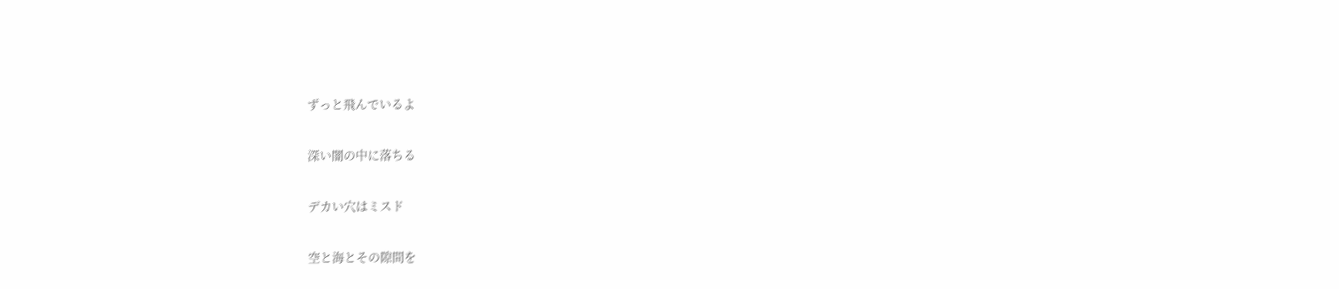ずっと飛んでいるよ

深い闇の中に落ちる

デカい穴はミスド

空と海とその隙間を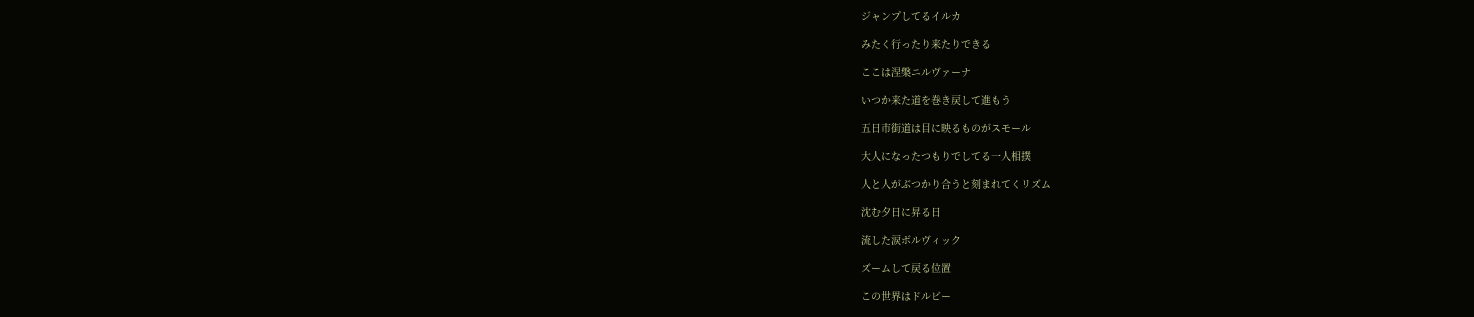ジャンプしてるイルカ

みたく行ったり来たりできる

ここは涅槃ニルヴァーナ

いつか来た道を巻き戻して進もう

五日市街道は目に映るものがスモール

大人になったつもりでしてる一人相撲

人と人がぶつかり合うと刻まれてくリズム

沈む夕日に昇る日

流した涙ボルヴィック

ズームして戻る位置

この世界はドルビー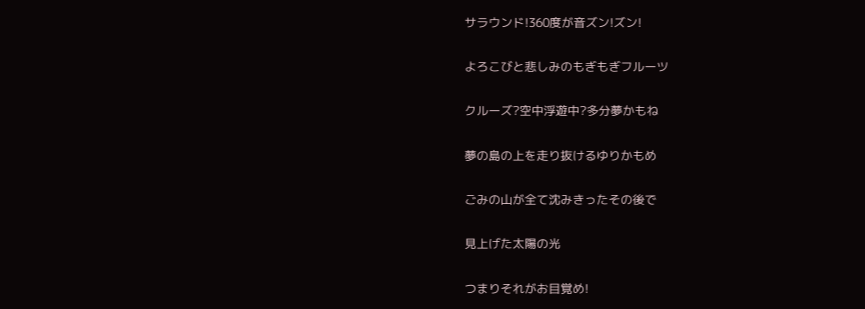サラウンド!360度が音ズン!ズン!

よろこびと悲しみのもぎもぎフルーツ

クルーズ?空中浮遊中?多分夢かもね

夢の島の上を走り抜けるゆりかもめ

ごみの山が全て沈みきったその後で

見上げた太陽の光

つまりそれがお目覚め!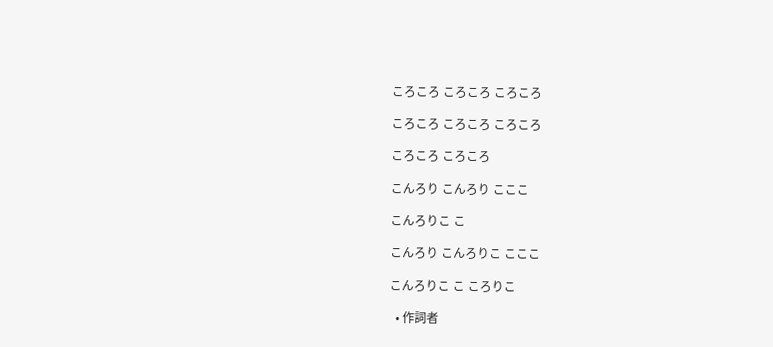ころころ ころころ ころころ

ころころ ころころ ころころ

ころころ ころころ

こんろり こんろり こここ

こんろりこ こ

こんろり こんろりこ こここ

こんろりこ こ ころりこ

  • 作詞者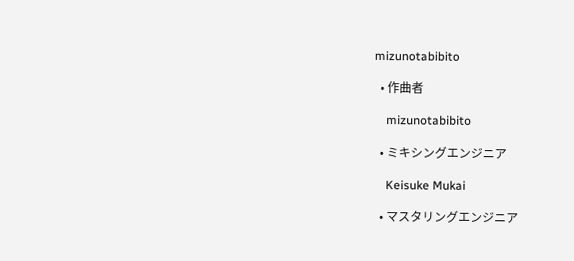mizunotabibito

  • 作曲者

    mizunotabibito

  • ミキシングエンジニア

    Keisuke Mukai

  • マスタリングエンジニア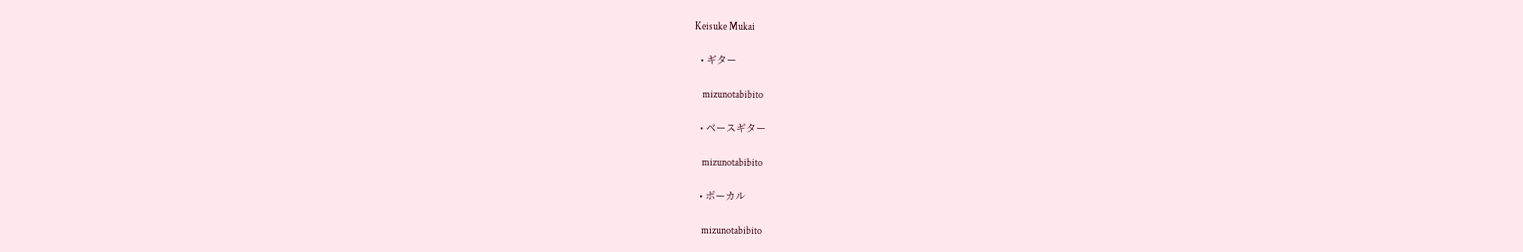Keisuke Mukai

  • ギター

    mizunotabibito

  • ベースギター

    mizunotabibito

  • ボーカル

    mizunotabibito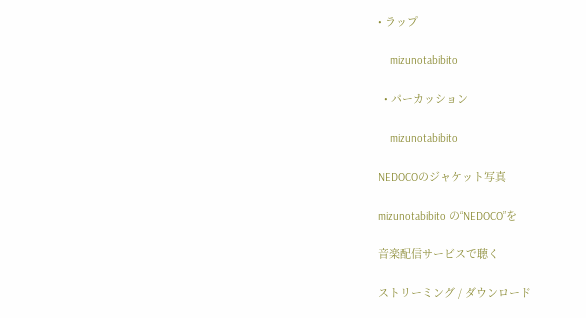• ラップ

    mizunotabibito

  • パーカッション

    mizunotabibito

NEDOCOのジャケット写真

mizunotabibito の“NEDOCO”を

音楽配信サービスで聴く

ストリーミング / ダウンロード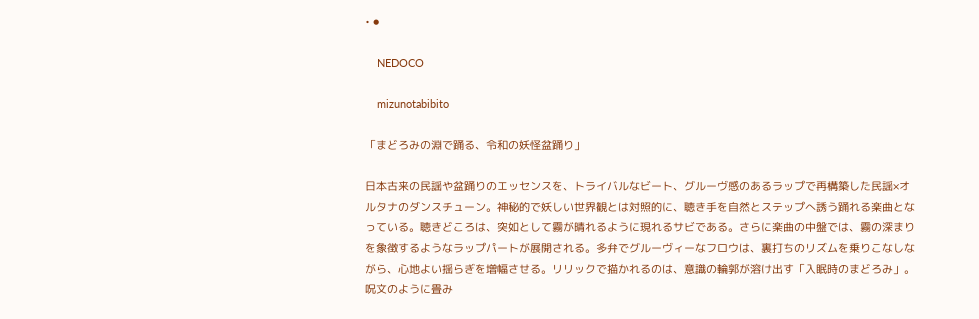• ⚫

    NEDOCO

    mizunotabibito

「まどろみの淵で踊る、令和の妖怪盆踊り」

日本古来の民謡や盆踊りのエッセンスを、トライバルなビート、グルーヴ感のあるラップで再構築した民謡×オルタナのダンスチューン。神秘的で妖しい世界観とは対照的に、聴き手を自然とステップへ誘う踊れる楽曲となっている。聴きどころは、突如として霧が晴れるように現れるサビである。さらに楽曲の中盤では、霧の深まりを象徴するようなラップパートが展開される。多弁でグルーヴィーなフロウは、裏打ちのリズムを乗りこなしながら、心地よい揺らぎを増幅させる。リリックで描かれるのは、意識の輪郭が溶け出す「入眠時のまどろみ」。呪文のように畳み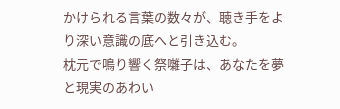かけられる言葉の数々が、聴き手をより深い意識の底へと引き込む。
枕元で鳴り響く祭囃子は、あなたを夢と現実のあわい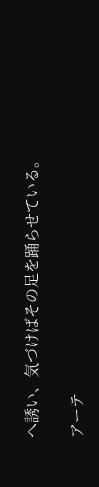へ誘い、気づけばその足を踊らせている。

アーテ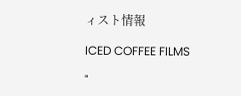ィスト情報

ICED COFFEE FILMS

"